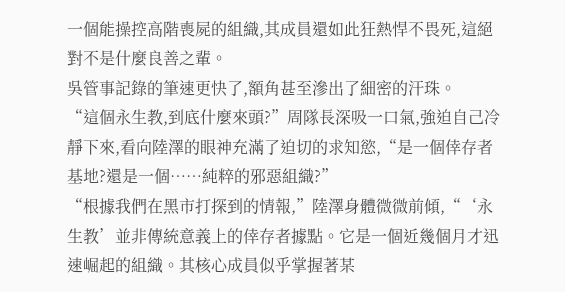一個能操控高階喪屍的組織,其成員還如此狂熱悍不畏死,這絕對不是什麼良善之輩。
吳管事記錄的筆速更快了,額角甚至滲出了細密的汗珠。
“這個永生教,到底什麼來頭?”周隊長深吸一口氣,強迫自己冷靜下來,看向陸澤的眼神充滿了迫切的求知慾,“是一個倖存者基地?還是一個……純粹的邪惡組織?”
“根據我們在黑市打探到的情報,”陸澤身體微微前傾,“‘永生教’並非傳統意義上的倖存者據點。它是一個近幾個月才迅速崛起的組織。其核心成員似乎掌握著某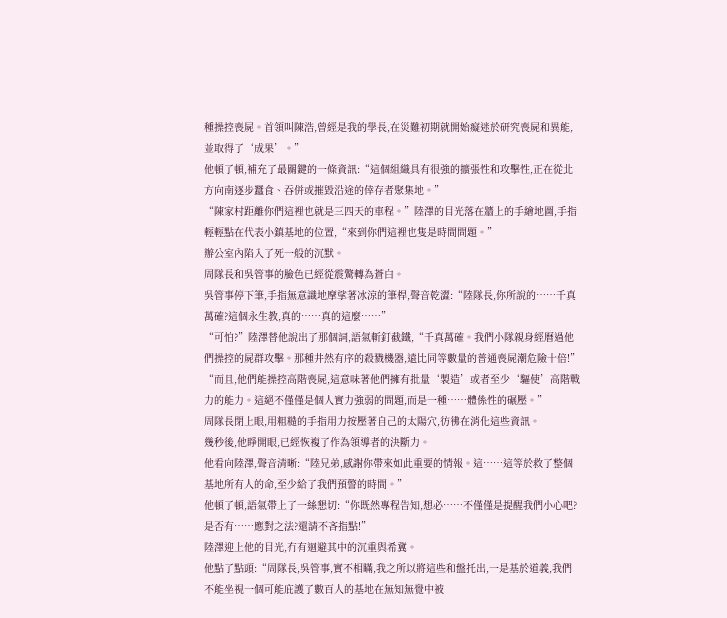種操控喪屍。首領叫陳浩,曾經是我的學長,在災難初期就開始癡迷於研究喪屍和異能,並取得了‘成果’。”
他頓了頓,補充了最關鍵的一條資訊:“這個組織具有很強的擴張性和攻擊性,正在從北方向南逐步蠶食、吞併或摧毀沿途的倖存者聚集地。”
“陳家村距離你們這裡也就是三四天的車程。”陸澤的目光落在牆上的手繪地圖,手指輕輕點在代表小鎮基地的位置,“來到你們這裡也隻是時間問題。”
辦公室內陷入了死一般的沉默。
周隊長和吳管事的臉色已經從震驚轉為蒼白。
吳管事停下筆,手指無意識地摩挲著冰涼的筆桿,聲音乾澀:“陸隊長,你所說的……千真萬確?這個永生教,真的……真的這麼……”
“可怕?”陸澤替他說出了那個詞,語氣斬釘截鐵,“千真萬確。我們小隊親身經曆過他們操控的屍群攻擊。那種井然有序的殺戮機器,遠比同等數量的普通喪屍潮危險十倍!”
“而且,他們能操控高階喪屍,這意味著他們擁有批量‘製造’或者至少‘驅使’高階戰力的能力。這絕不僅僅是個人實力強弱的問題,而是一種……體係性的碾壓。”
周隊長閉上眼,用粗糙的手指用力按壓著自己的太陽穴,彷彿在消化這些資訊。
幾秒後,他睜開眼,已經恢複了作為領導者的決斷力。
他看向陸澤,聲音清晰:“陸兄弟,感謝你帶來如此重要的情報。這……這等於救了整個基地所有人的命,至少給了我們預警的時間。”
他頓了頓,語氣帶上了一絲懇切:“你既然專程告知,想必……不僅僅是提醒我們小心吧?是否有……應對之法?還請不吝指點!”
陸澤迎上他的目光,冇有迴避其中的沉重與希冀。
他點了點頭:“周隊長,吳管事,實不相瞞,我之所以將這些和盤托出,一是基於道義,我們不能坐視一個可能庇護了數百人的基地在無知無覺中被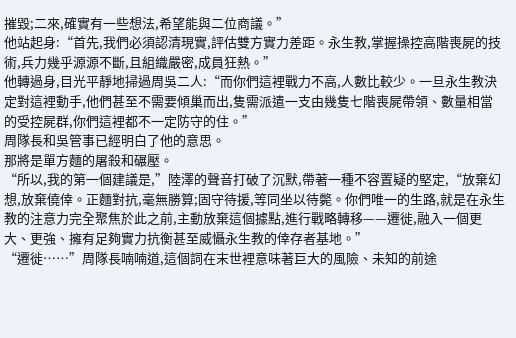摧毀;二來,確實有一些想法,希望能與二位商議。”
他站起身:“首先,我們必須認清現實,評估雙方實力差距。永生教,掌握操控高階喪屍的技術,兵力幾乎源源不斷,且組織嚴密,成員狂熱。”
他轉過身,目光平靜地掃過周吳二人:“而你們這裡戰力不高,人數比較少。一旦永生教決定對這裡動手,他們甚至不需要傾巢而出,隻需派遣一支由幾隻七階喪屍帶領、數量相當的受控屍群,你們這裡都不一定防守的住。”
周隊長和吳管事已經明白了他的意思。
那將是單方麵的屠殺和碾壓。
“所以,我的第一個建議是,”陸澤的聲音打破了沉默,帶著一種不容置疑的堅定,“放棄幻想,放棄僥倖。正麵對抗,毫無勝算;固守待援,等同坐以待斃。你們唯一的生路,就是在永生教的注意力完全聚焦於此之前,主動放棄這個據點,進行戰略轉移——遷徙,融入一個更大、更強、擁有足夠實力抗衡甚至威懾永生教的倖存者基地。”
“遷徙……”周隊長喃喃道,這個詞在末世裡意味著巨大的風險、未知的前途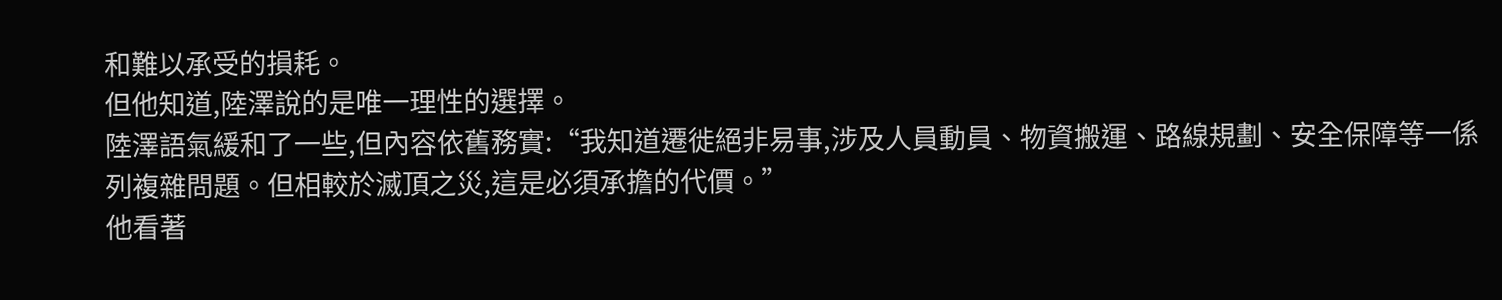和難以承受的損耗。
但他知道,陸澤說的是唯一理性的選擇。
陸澤語氣緩和了一些,但內容依舊務實:“我知道遷徙絕非易事,涉及人員動員、物資搬運、路線規劃、安全保障等一係列複雜問題。但相較於滅頂之災,這是必須承擔的代價。”
他看著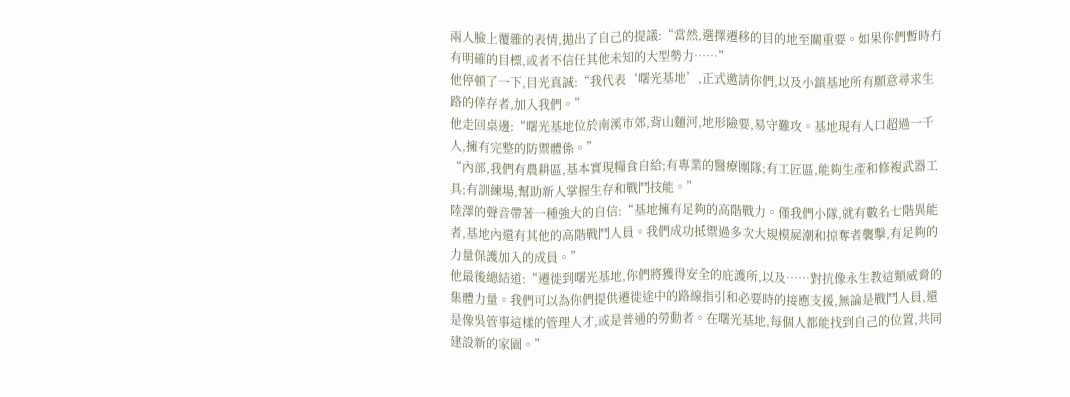兩人臉上覆雜的表情,拋出了自己的提議:“當然,選擇遷移的目的地至關重要。如果你們暫時冇有明確的目標,或者不信任其他未知的大型勢力……”
他停頓了一下,目光真誠:“我代表‘曙光基地’,正式邀請你們,以及小鎮基地所有願意尋求生路的倖存者,加入我們。”
他走回桌邊:“曙光基地位於南溪市郊,背山麵河,地形險要,易守難攻。基地現有人口超過一千人,擁有完整的防禦體係。”
“內部,我們有農耕區,基本實現糧食自給;有專業的醫療團隊;有工匠區,能夠生產和修複武器工具;有訓練場,幫助新人掌握生存和戰鬥技能。”
陸澤的聲音帶著一種強大的自信:“基地擁有足夠的高階戰力。僅我們小隊,就有數名七階異能者,基地內還有其他的高階戰鬥人員。我們成功抵禦過多次大規模屍潮和掠奪者襲擊,有足夠的力量保護加入的成員。”
他最後總結道:“遷徙到曙光基地,你們將獲得安全的庇護所,以及……對抗像永生教這類威脅的集體力量。我們可以為你們提供遷徙途中的路線指引和必要時的接應支援,無論是戰鬥人員,還是像吳管事這樣的管理人才,或是普通的勞動者。在曙光基地,每個人都能找到自己的位置,共同建設新的家園。”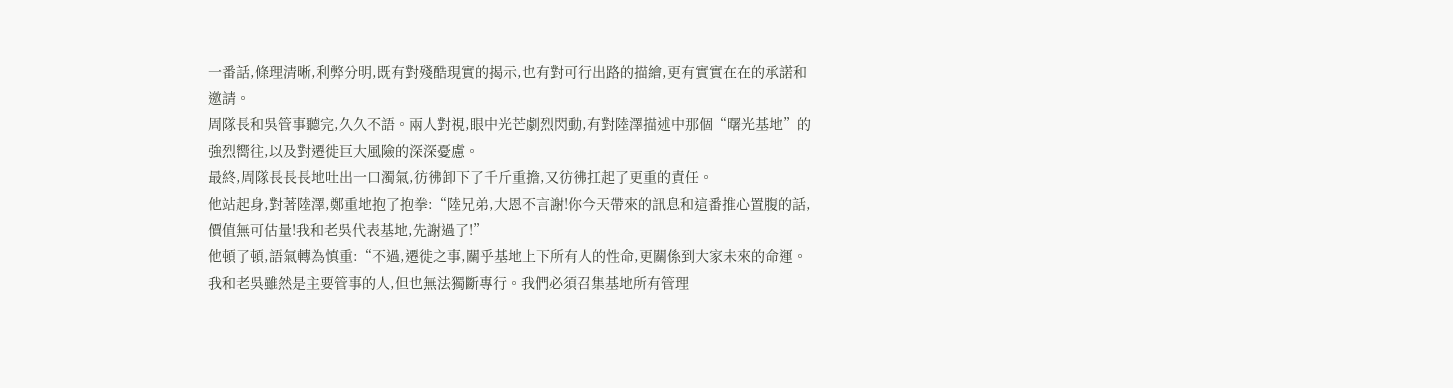一番話,條理清晰,利弊分明,既有對殘酷現實的揭示,也有對可行出路的描繪,更有實實在在的承諾和邀請。
周隊長和吳管事聽完,久久不語。兩人對視,眼中光芒劇烈閃動,有對陸澤描述中那個“曙光基地”的強烈嚮往,以及對遷徙巨大風險的深深憂慮。
最終,周隊長長長地吐出一口濁氣,彷彿卸下了千斤重擔,又彷彿扛起了更重的責任。
他站起身,對著陸澤,鄭重地抱了抱拳:“陸兄弟,大恩不言謝!你今天帶來的訊息和這番推心置腹的話,價值無可估量!我和老吳代表基地,先謝過了!”
他頓了頓,語氣轉為慎重:“不過,遷徙之事,關乎基地上下所有人的性命,更關係到大家未來的命運。我和老吳雖然是主要管事的人,但也無法獨斷專行。我們必須召集基地所有管理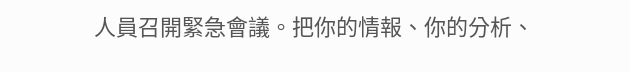人員召開緊急會議。把你的情報、你的分析、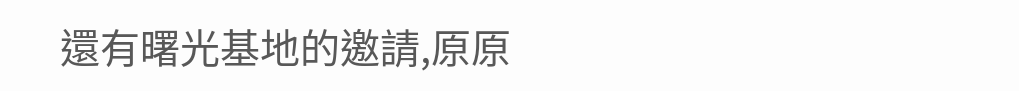還有曙光基地的邀請,原原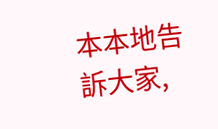本本地告訴大家,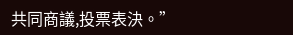共同商議,投票表決。”